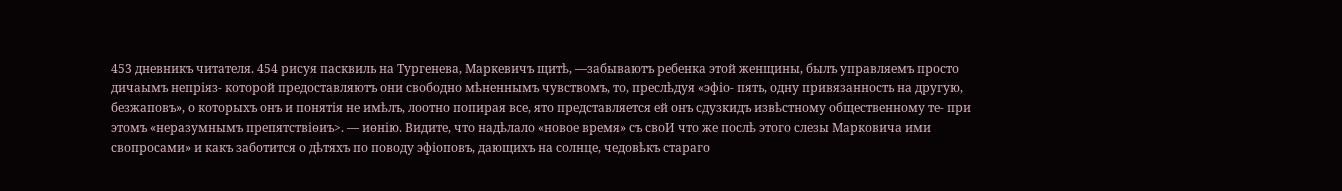453 дневникъ читателя. 454 рисуя пасквиль на Тургенева, Маркевичъ щитѣ, —забываютъ ребенка этой женщины, былъ управляемъ просто дичаымъ непріяз- которой предоставляютъ они свободно мѣненнымъ чувствомъ, то, преслѣдуя «эфіо- пять, одну привязанность на другую, безжаповъ», о которыхъ онъ и понятія не имѣлъ, лоотно попирая все, ято представляется ей онъ сдузкидъ извѣстному общественному те- при этомъ «неразумнымъ препятствіѳиъ>. — иѳнію. Видите, что надѣлало «новое время» съ своИ что же послѣ этого слезы Марковича ими свопросами» и какъ заботится о дѣтяхъ по поводу эфіоповъ, дающихъ на солнце, чедовѣкъ стараго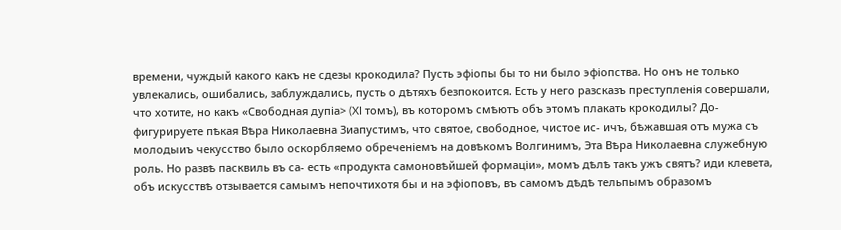времени, чуждый какого какъ не сдезы крокодила? Пусть эфіопы бы то ни было эфіопства. Но онъ не только увлекались, ошибались, заблуждались, пусть о дѣтяхъ безпокоится. Есть у него разсказъ преступленія совершали, что хотите, но какъ «Свободная дупіа> (XI томъ), въ которомъ смѣютъ объ этомъ плакать крокодилы? До- фигурируете пѣкая Вѣра Николаевна Зиапустимъ, что святое, свободное, чистое ис- ичъ, бѣжавшая отъ мужа съ молодыиъ чекусство было оскорбляемо обреченіемъ на довѣкомъ Волгинимъ, Эта Вѣра Николаевна служебную роль. Но развѣ пасквиль въ са- есть «продукта самоновѣйшей формаціи», момъ дѣлѣ такъ ужъ святъ? иди клевета, объ искусствѣ отзывается самымъ непочтихотя бы и на эфіоповъ, въ самомъ дѣдѣ тельпымъ образомъ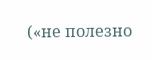(«не полезно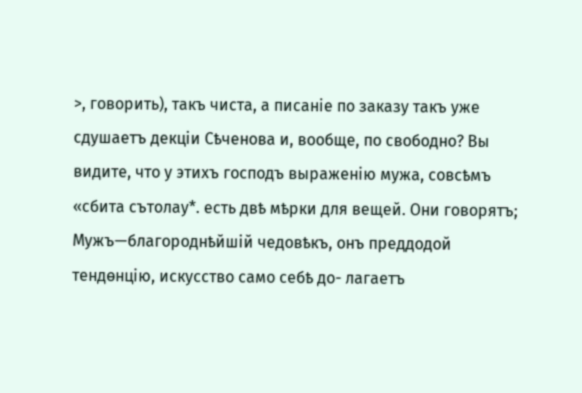>, говорить), такъ чиста, а писаніе по заказу такъ уже сдушаетъ декціи Сѣченова и, вообще, по свободно? Вы видите, что у этихъ господъ выраженію мужа, совсѣмъ «сбита сътолау*. есть двѣ мѣрки для вещей. Они говорятъ; Мужъ—благороднѣйшій чедовѣкъ, онъ преддодой тендѳнцію, искусство само себѣ до- лагаетъ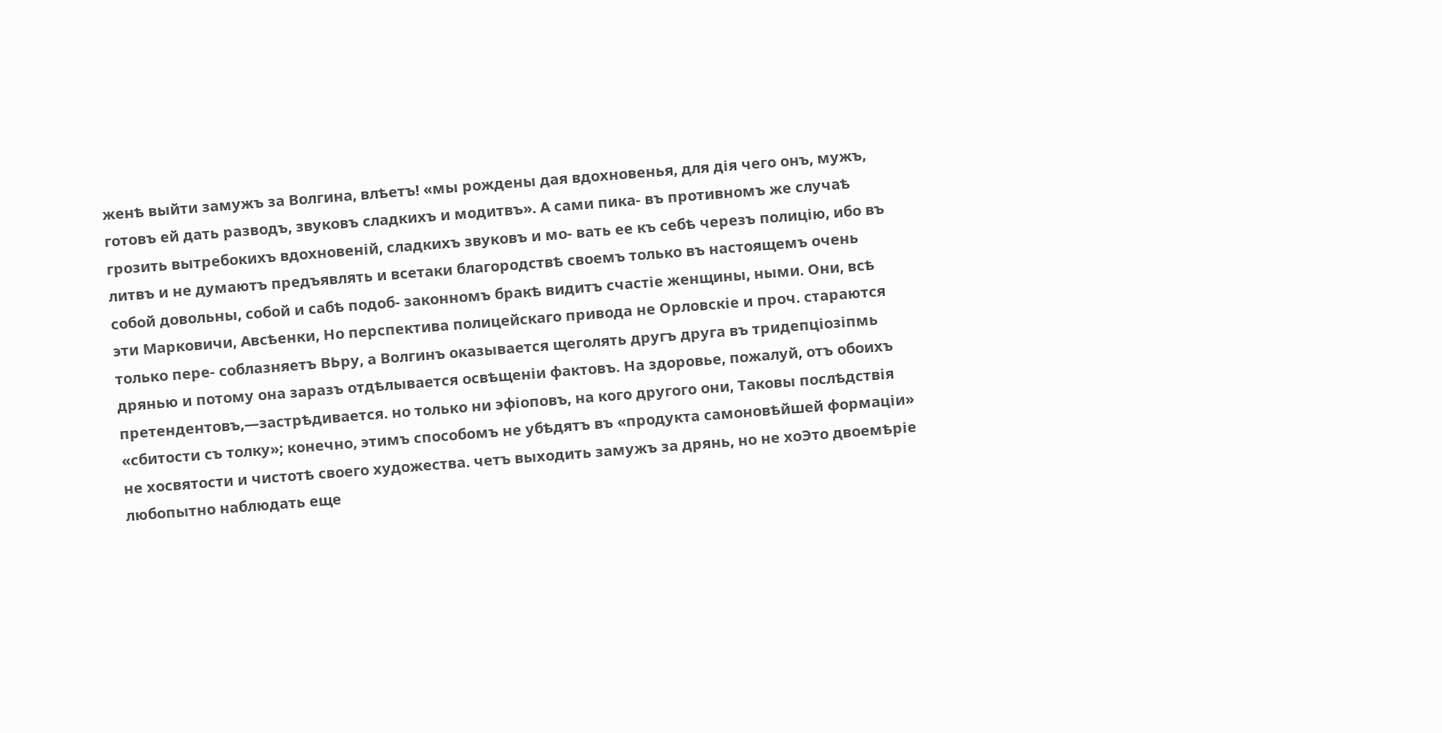женѣ выйти замужъ за Волгина, влѣетъ! «мы рождены дая вдохновенья, для дія чего онъ, мужъ, готовъ ей дать разводъ, звуковъ сладкихъ и модитвъ». А сами пика- въ противномъ же случаѣ грозить вытребокихъ вдохновеній, сладкихъ звуковъ и мо- вать ее къ себѣ черезъ полицію, ибо въ литвъ и не думаютъ предъявлять и всетаки благородствѣ своемъ только въ настоящемъ очень собой довольны, собой и сабѣ подоб- законномъ бракѣ видитъ счастіе женщины, ными. Они, всѣ эти Марковичи, Авсѣенки, Но перспектива полицейскаго привода не Орловскіе и проч. стараются только пере- соблазняетъ ВЬру, а Волгинъ оказывается щеголять другъ друга въ тридепціозіпмь дрянью и потому она заразъ отдѣлывается освѣщеніи фактовъ. На здоровье, пожалуй, отъ обоихъ претендентовъ,—застрѣдивается. но только ни эфіоповъ, на кого другого они, Таковы послѣдствія «сбитости съ толку»; конечно, этимъ способомъ не убѣдятъ въ «продукта самоновѣйшей формаціи» не хосвятости и чистотѣ своего художества. четъ выходить замужъ за дрянь, но не хоЭто двоемѣріе любопытно наблюдать еще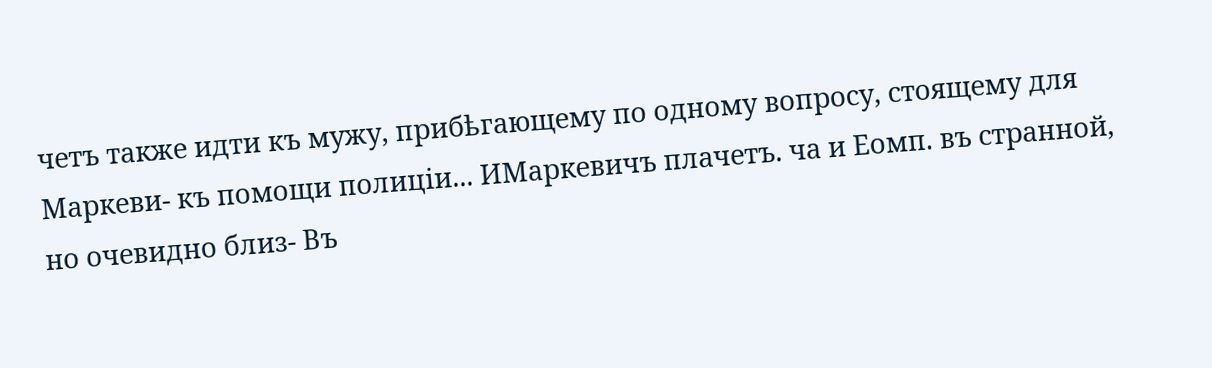четъ также идти къ мужу, прибѣгающему по одному вопросу, стоящему для Маркеви- къ помощи полиціи... ИМаркевичъ плачетъ. ча и Еомп. въ странной, но очевидно близ- Въ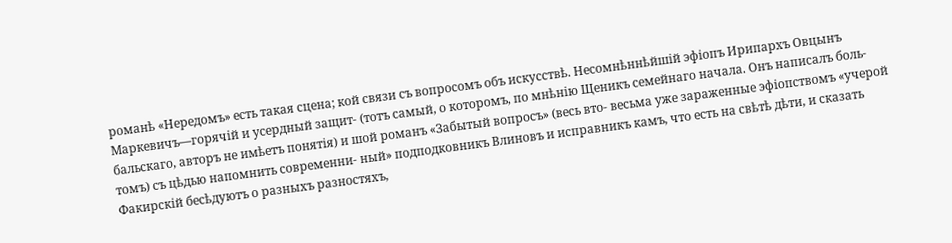романѣ «Нередомъ» есть такая сцена; кой связи съ вопросомъ объ искусствѣ. Несомнѣннѣйшій эфіопъ Ирипархъ Овцынъ Маркевичъ—горячій и усердный защит- (тотъ самый, о которомъ, по мнѣнію Щеникъ семейнаго начала. Онъ написалъ боль- бальскаго, авторъ не имѣетъ понятія) и шой романъ «Забытый вопросъ» (весь вто- весьма уже зараженные эфіопствомъ «учерой томъ) съ цѣдью напомнить современни- ный» подподковникъ Влиновъ и исправникъ камъ, что есть на свѣтѣ дѣти, и сказать Факирскій бесѣдуютъ о разныхъ разностяхъ,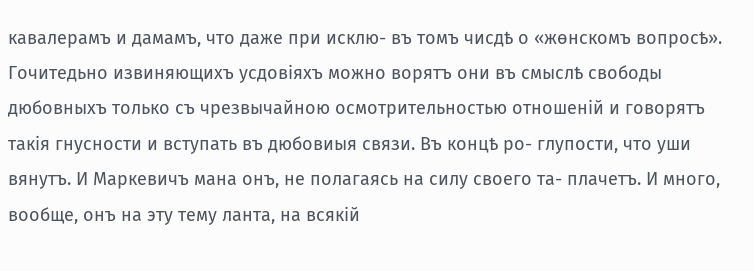кавалерамъ и дамамъ, что даже при исклю- въ томъ чисдѣ о «жѳнскомъ вопросѣ». Гочитедьно извиняющихъ усдовіяхъ можно ворятъ они въ смыслѣ свободы дюбовныхъ только съ чрезвычайною осмотрительностью отношеній и говорятъ такія гнусности и вступать въ дюбовиыя связи. Въ концѣ ро- глупости, что уши вянутъ. И Маркевичъ мана онъ, не полагаясь на силу своего та- плачетъ. И много, вообще, онъ на эту тему ланта, на всякій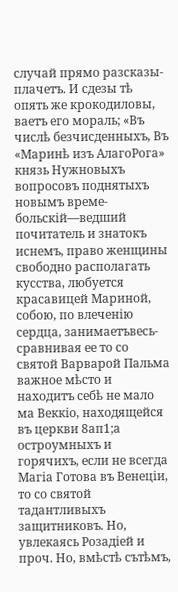случай прямо разсказы- плачетъ. И сдезы тѣ опять же крокодиловы, ваетъ его мораль; «Въ числѣ безчисденныхъ, Въ «Маринѣ изъ АлагоРога» князь Нужновыхъ вопросовъ поднятыхъ новымъ време- больскій—ведший почитатель и знатокъ иснемъ, право женщины свободно располагать кусства, любуется красавицей Мариной, собою, по влеченію сердца, занимаетъвесь- сравнивая ее то со святой Варварой Пальма важное мѣсто и находитъ себѣ не мало ма Веккіо, находящейся въ церкви 8ап1;а остроумныхъ и горячихъ, если не всегда Магіа Готова въ Венеціи, то со святой тадантливыхъ защитниковъ. Но, увлекаясь Розадіей и проч. Но, вмѣстѣ сътѣмъ,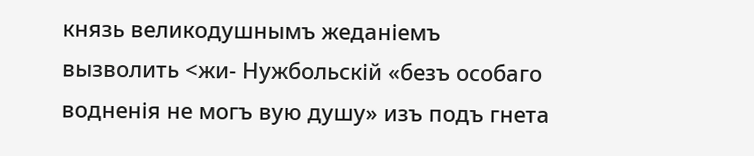князь великодушнымъ жеданіемъ вызволить <жи- Нужбольскій «безъ особаго водненія не могъ вую душу» изъ подъ гнета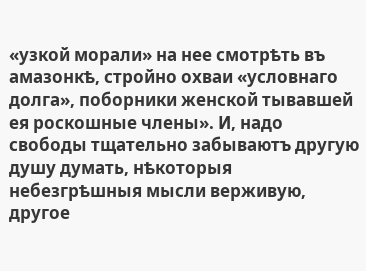«узкой морали» на нее смотрѣть въ амазонкѣ, стройно охваи «условнаго долга», поборники женской тывавшей ея роскошные члены». И, надо свободы тщательно забываютъ другую душу думать, нѣкоторыя небезгрѣшныя мысли верживую, другое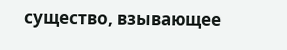существо, взывающее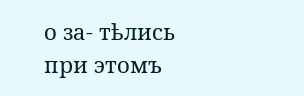о за- тѣлись при этомъ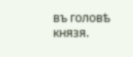въ головѣ князя.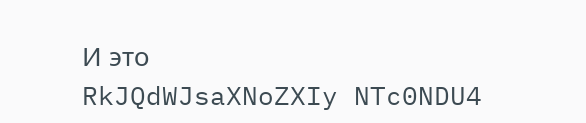И это
RkJQdWJsaXNoZXIy NTc0NDU4